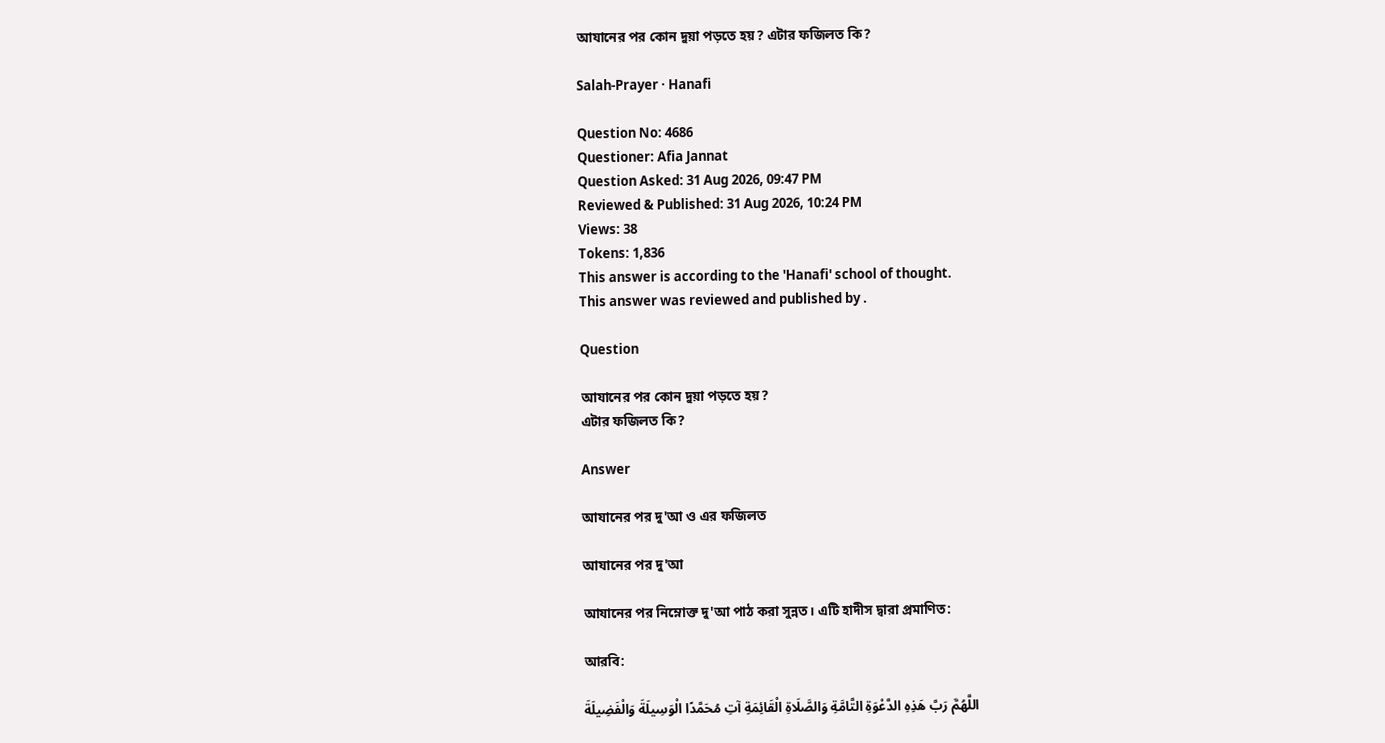আযানের পর কোন দুয়া পড়তে হয়? এটার ফজিলত কি?

Salah-Prayer · Hanafi

Question No: 4686
Questioner: Afia Jannat
Question Asked: 31 Aug 2026, 09:47 PM
Reviewed & Published: 31 Aug 2026, 10:24 PM
Views: 38
Tokens: 1,836
This answer is according to the 'Hanafi' school of thought.
This answer was reviewed and published by .

Question

আযানের পর কোন দুয়া পড়তে হয়?
এটার ফজিলত কি?

Answer

আযানের পর দু'আ ও এর ফজিলত

আযানের পর দু'আ

আযানের পর নিম্নোক্ত দু'আ পাঠ করা সুন্নত। এটি হাদীস দ্বারা প্রমাণিত:

আরবি:

اللَّهُمَّ رَبَّ هَذِهِ الدَّعْوَةِ التَّامَّةِ وَالصَّلَاةِ الْقَائِمَةِ آتِ مُحَمَّدًا الْوَسِيلَةَ وَالْفَضِيلَةَ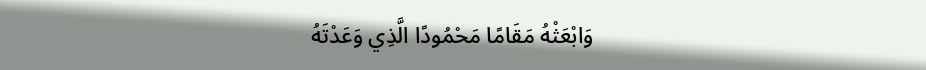وَابْعَثْهُ مَقَامًا مَحْمُودًا الَّذِي وَعَدْتَهُ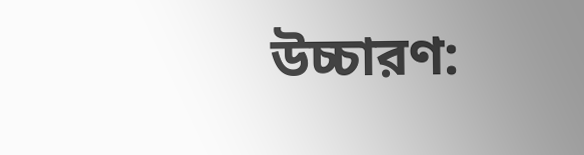উচ্চারণ: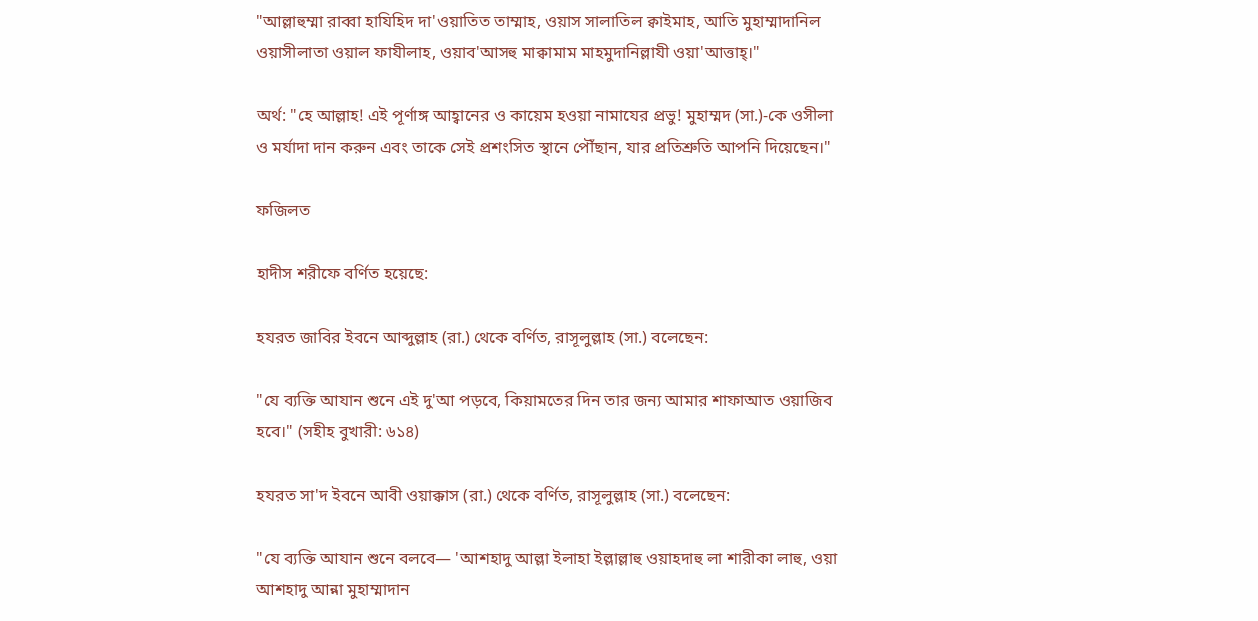"আল্লাহুম্মা রাব্বা হাযিহিদ দা'ওয়াতিত তাম্মাহ, ওয়াস সালাতিল ক্বাইমাহ, আতি মুহাম্মাদানিল ওয়াসীলাতা ওয়াল ফাযীলাহ, ওয়াব'আসহু মাক্বামাম মাহমুদানিল্লাযী ওয়া'আত্তাহ্।"

অর্থ: "হে আল্লাহ! এই পূর্ণাঙ্গ আহ্বানের ও কায়েম হওয়া নামাযের প্রভু! মুহাম্মদ (সা.)-কে ওসীলা ও মর্যাদা দান করুন এবং তাকে সেই প্রশংসিত স্থানে পৌঁছান, যার প্রতিশ্রুতি আপনি দিয়েছেন।"

ফজিলত

হাদীস শরীফে বর্ণিত হয়েছে:

হযরত জাবির ইবনে আব্দুল্লাহ (রা.) থেকে বর্ণিত, রাসূলুল্লাহ (সা.) বলেছেন:

"যে ব্যক্তি আযান শুনে এই দু'আ পড়বে, কিয়ামতের দিন তার জন্য আমার শাফাআত ওয়াজিব হবে।" (সহীহ বুখারী: ৬১৪)

হযরত সা'দ ইবনে আবী ওয়াক্কাস (রা.) থেকে বর্ণিত, রাসূলুল্লাহ (সা.) বলেছেন:

"যে ব্যক্তি আযান শুনে বলবে— 'আশহাদু আল্লা ইলাহা ইল্লাল্লাহু ওয়াহদাহু লা শারীকা লাহু, ওয়া আশহাদু আন্না মুহাম্মাদান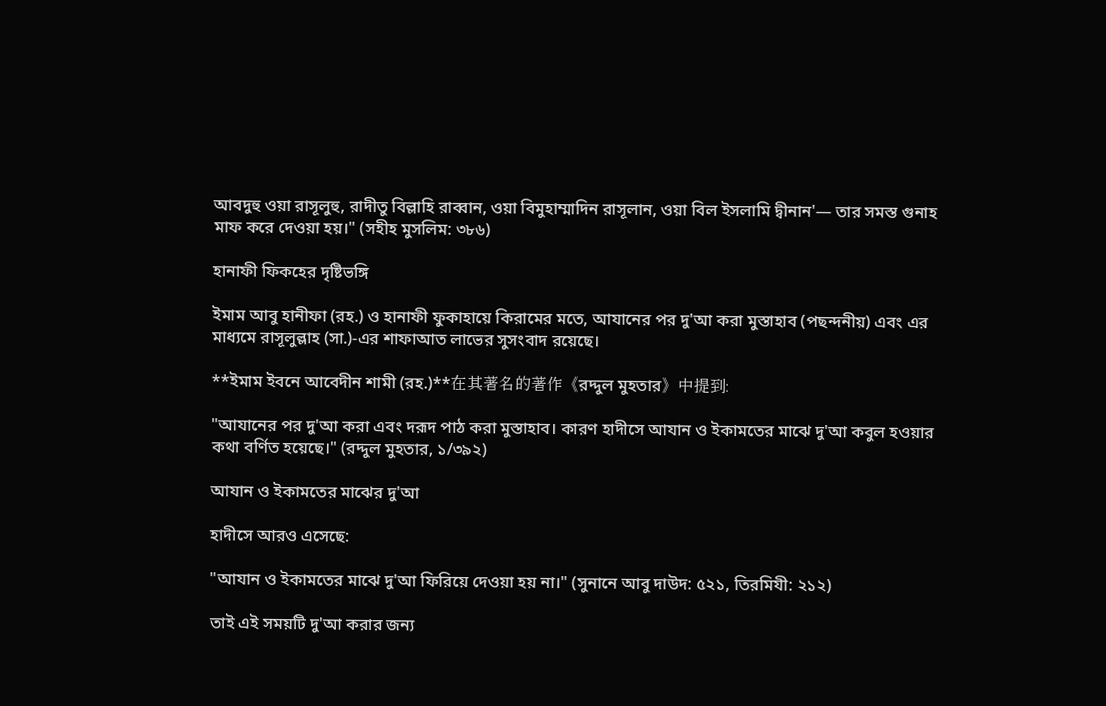আবদুহু ওয়া রাসূলুহু, রাদীতু বিল্লাহি রাব্বান, ওয়া বিমুহাম্মাদিন রাসূলান, ওয়া বিল ইসলামি দ্বীনান'— তার সমস্ত গুনাহ মাফ করে দেওয়া হয়।" (সহীহ মুসলিম: ৩৮৬)

হানাফী ফিকহের দৃষ্টিভঙ্গি

ইমাম আবু হানীফা (রহ.) ও হানাফী ফুকাহায়ে কিরামের মতে, আযানের পর দু'আ করা মুস্তাহাব (পছন্দনীয়) এবং এর মাধ্যমে রাসূলুল্লাহ (সা.)-এর শাফাআত লাভের সুসংবাদ রয়েছে।

**ইমাম ইবনে আবেদীন শামী (রহ.)**在其著名的著作《রদ্দুল মুহতার》中提到:

"আযানের পর দু'আ করা এবং দরূদ পাঠ করা মুস্তাহাব। কারণ হাদীসে আযান ও ইকামতের মাঝে দু'আ কবুল হওয়ার কথা বর্ণিত হয়েছে।" (রদ্দুল মুহতার, ১/৩৯২)

আযান ও ইকামতের মাঝের দু'আ

হাদীসে আরও এসেছে:

"আযান ও ইকামতের মাঝে দু'আ ফিরিয়ে দেওয়া হয় না।" (সুনানে আবু দাউদ: ৫২১, তিরমিযী: ২১২)

তাই এই সময়টি দু'আ করার জন্য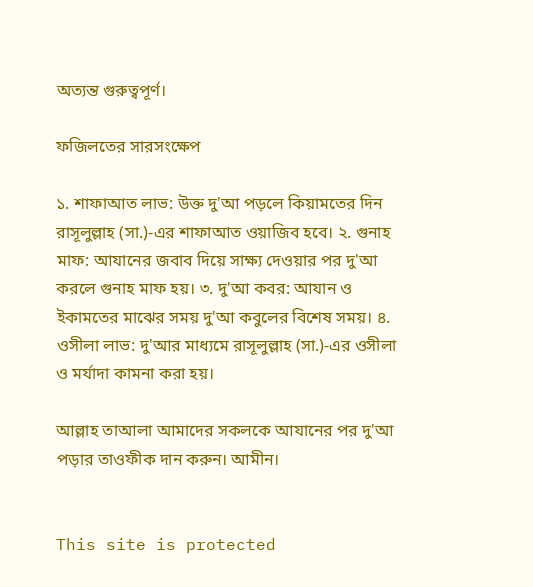অত্যন্ত গুরুত্বপূর্ণ।

ফজিলতের সারসংক্ষেপ

১. শাফাআত লাভ: উক্ত দু'আ পড়লে কিয়ামতের দিন রাসূলুল্লাহ (সা.)-এর শাফাআত ওয়াজিব হবে। ২. গুনাহ মাফ: আযানের জবাব দিয়ে সাক্ষ্য দেওয়ার পর দু'আ করলে গুনাহ মাফ হয়। ৩. দু'আ কবর: আযান ও ইকামতের মাঝের সময় দু'আ কবুলের বিশেষ সময়। ৪. ওসীলা লাভ: দু'আর মাধ্যমে রাসূলুল্লাহ (সা.)-এর ওসীলা ও মর্যাদা কামনা করা হয়।

আল্লাহ তাআলা আমাদের সকলকে আযানের পর দু'আ পড়ার তাওফীক দান করুন। আমীন।


This site is protected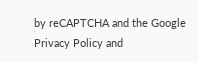by reCAPTCHA and the Google Privacy Policy and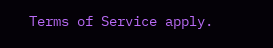Terms of Service apply.